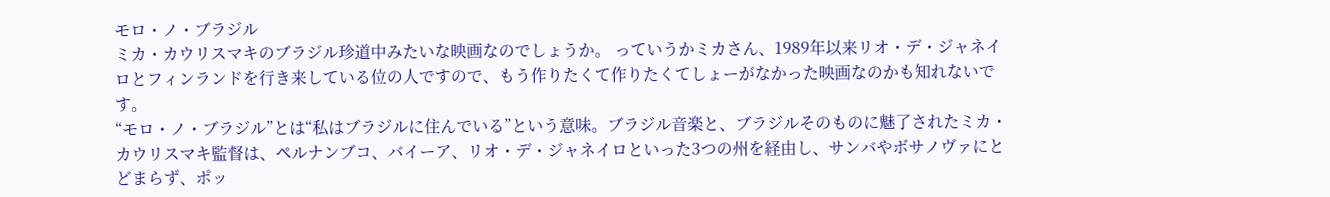モロ・ノ・ブラジル
ミカ・カウリスマキのブラジル珍道中みたいな映画なのでしょうか。 っていうかミカさん、1989年以来リオ・デ・ジャネイロとフィンランドを行き来している位の人ですので、もう作りたくて作りたくてしょーがなかった映画なのかも知れないです。
“モロ・ノ・ブラジル”とは“私はブラジルに住んでいる”という意味。ブラジル音楽と、ブラジルそのものに魅了されたミカ・カウリスマキ監督は、ペルナンブコ、バイーア、リオ・デ・ジャネイロといった3つの州を経由し、サンバやボサノヴァにとどまらず、ポッ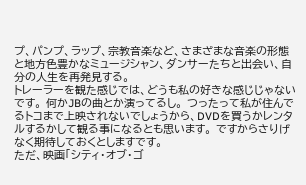プ、パンプ、ラップ、宗教音楽など、さまざまな音楽の形態と地方色豊かなミュージシャン、ダンサーたちと出会い、自分の人生を再発見する。
トレーラーを観た感じでは、どうも私の好きな感じじゃないです。 何かJBの曲とか演ってるし。 つったって私が住んでるトコまで上映されないでしょうから、DVDを買うかレンタルするかして観る事になるとも思います。 ですからさりげなく期待しておくとしますです。
ただ、映画「シティ・オブ・ゴ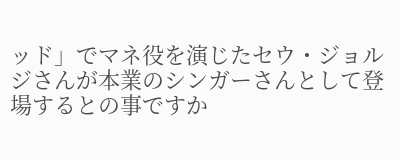ッド」でマネ役を演じたセウ・ジョルジさんが本業のシンガーさんとして登場するとの事ですか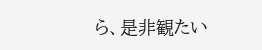ら、是非観たい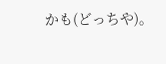かも(どっちや)。